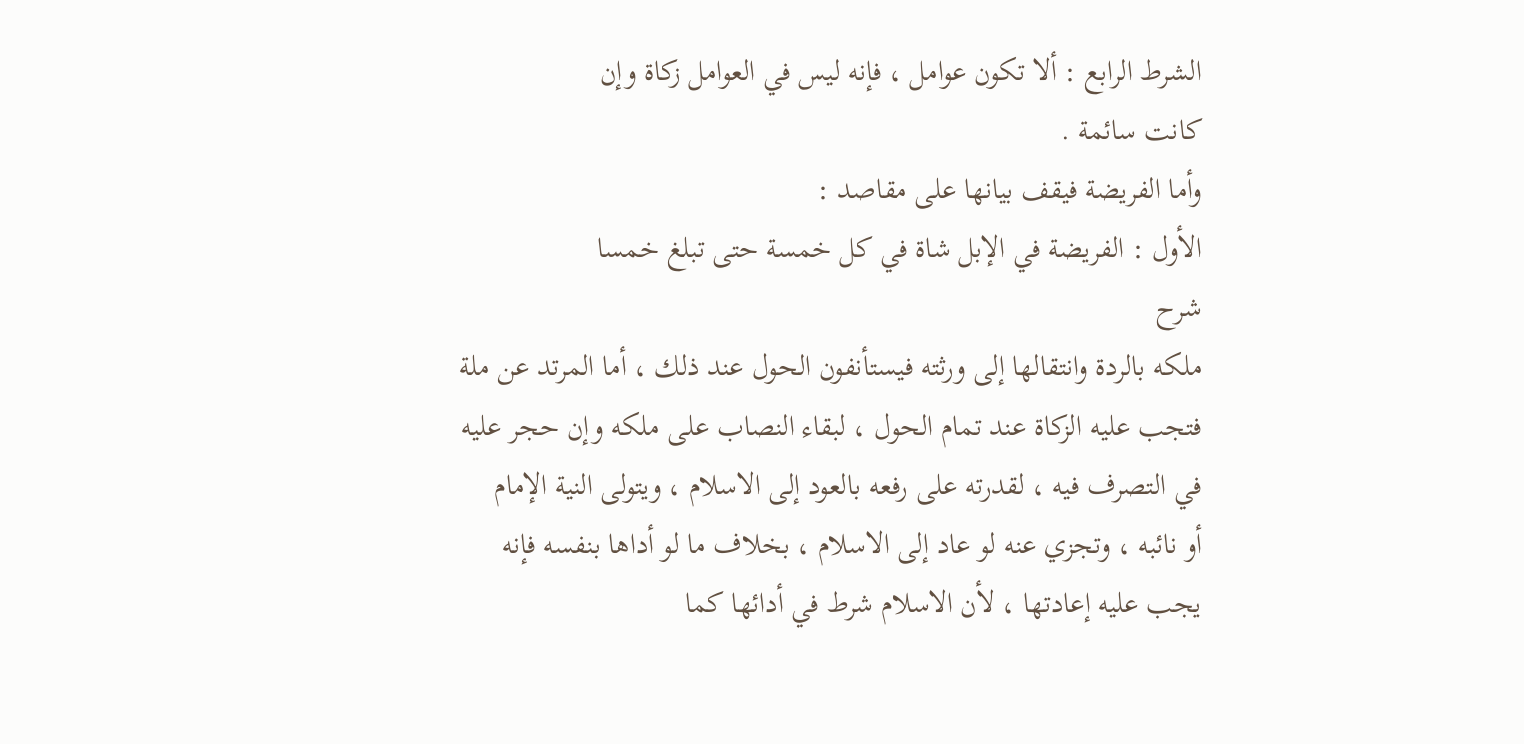الشرط الرابع : ألا تكون عوامل ، فإنه ليس في العوامل زكاة وإن
كانت سائمة .
وأما الفريضة فيقف بيانها على مقاصد :
الأول : الفريضة في الإبل شاة في كل خمسة حتى تبلغ خمسا
شرح
ملكه بالردة وانتقالها إلى ورثته فيستأنفون الحول عند ذلك ، أما المرتد عن ملة
فتجب عليه الزكاة عند تمام الحول ، لبقاء النصاب على ملكه وإن حجر عليه
في التصرف فيه ، لقدرته على رفعه بالعود إلى الاسلام ، ويتولى النية الإمام
أو نائبه ، وتجزي عنه لو عاد إلى الاسلام ، بخلاف ما لو أداها بنفسه فإنه
يجب عليه إعادتها ، لأن الاسلام شرط في أدائها كما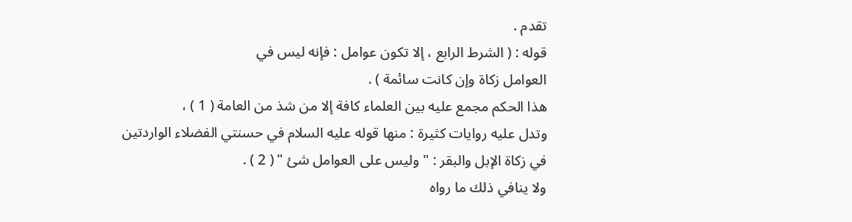تقدم .
قوله : ( الشرط الرابع ، إلا تكون عوامل : فإنه ليس في
العوامل زكاة وإن كانت سائمة ) .
هذا الحكم مجمع عليه بين العلماء كافة إلا من شذ من العامة ( 1 ) ،
وتدل عليه روايات كثيرة : منها قوله عليه السلام في حسنتي الفضلاء الواردتين
في زكاة الإبل والبقر : " وليس على العوامل شئ " ( 2 ) .
ولا ينافي ذلك ما رواه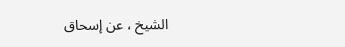الشيخ ، عن إسحاق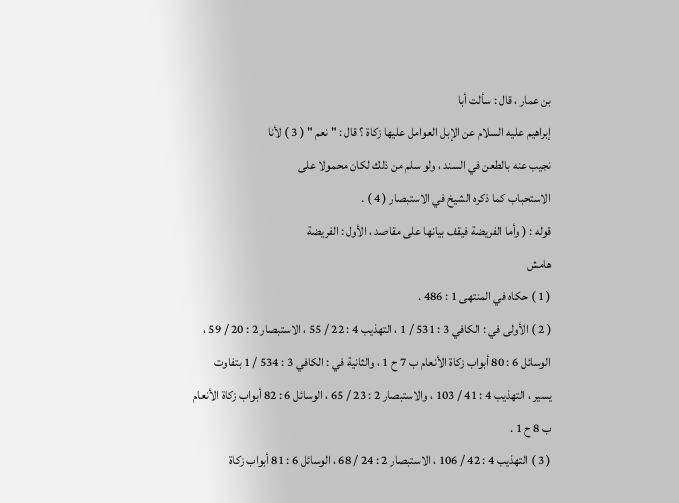بن عمار ، قال : سألت أبا
إبراهيم عليه السلام عن الإبل العوامل عليها زكاة ؟ قال : " نعم " ( 3 ) لأنا
نجيب عنه بالطعن في السند ، ولو سلم من ذلك لكان محمولا على
الاستحباب كما ذكره الشيخ في الاستبصار ( 4 ) .
قوله : ( وأما الفريضة فيقف بيانها على مقاصد ، الأول : الفريضة
هامش
( 1 ) حكاه في المنتهى 1 : 486 .
( 2 ) الأولى في : الكافي 3 : 531 / 1 ، التهذيب 4 : 22 / 55 ، الاستبصار 2 : 20 / 59 ،
الوسائل 6 : 80 أبواب زكاة الأنعام ب 7 ح 1 ، والثانية في : الكافي 3 : 534 / 1 بتفاوت
يسير ، التهذيب 4 : 41 / 103 ، والاستبصار 2 : 23 / 65 ، الوسائل 6 : 82 أبواب زكاة الأنعام ب 8 ح 1 .
( 3 ) التهذيب 4 : 42 / 106 ، الاستبصار 2 : 24 / 68 ، الوسائل 6 : 81 أبواب زكاة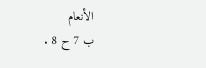الأنعام
ب 7 ح 8 .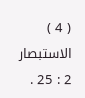( 4 ) الاستبصار 2 : 25 .